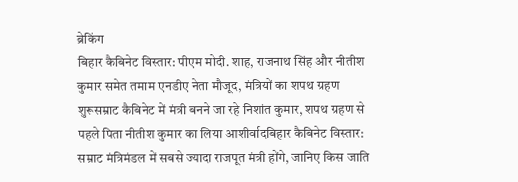ब्रेकिंग
बिहार कैबिनेट विस्तार: पीएम मोदी. शाह, राजनाथ सिंह और नीतीश कुमार समेत तमाम एनडीए नेता मौजूद, मंत्रियों का शपथ ग्रहण शुरूसम्राट कैबिनेट में मंत्री बनने जा रहे निशांत कुमार, शपथ ग्रहण से पहले पिता नीतीश कुमार का लिया आशीर्वादबिहार कैबिनेट विस्तार: सम्राट मंत्रिमंडल में सबसे ज्यादा राजपूत मंत्री होंगे, जानिए किस जाति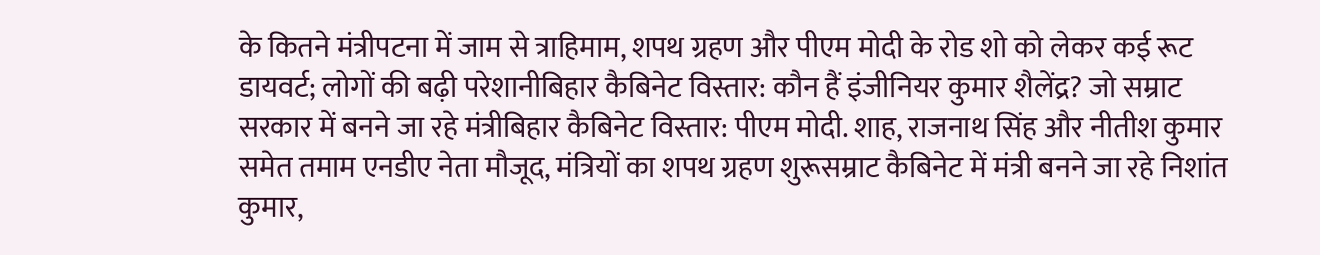के कितने मंत्रीपटना में जाम से त्राहिमाम, शपथ ग्रहण और पीएम मोदी के रोड शो को लेकर कई रूट डायवर्ट; लोगों की बढ़ी परेशानीबिहार कैबिनेट विस्तार: कौन हैं इंजीनियर कुमार शैलेंद्र? जो सम्राट सरकार में बनने जा रहे मंत्रीबिहार कैबिनेट विस्तार: पीएम मोदी. शाह, राजनाथ सिंह और नीतीश कुमार समेत तमाम एनडीए नेता मौजूद, मंत्रियों का शपथ ग्रहण शुरूसम्राट कैबिनेट में मंत्री बनने जा रहे निशांत कुमार,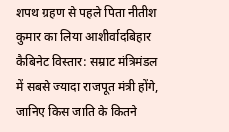शपथ ग्रहण से पहले पिता नीतीश कुमार का लिया आशीर्वादबिहार कैबिनेट विस्तार: सम्राट मंत्रिमंडल में सबसे ज्यादा राजपूत मंत्री होंगे, जानिए किस जाति के कितने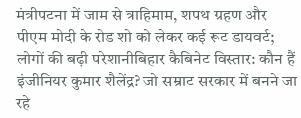मंत्रीपटना में जाम से त्राहिमाम, शपथ ग्रहण और पीएम मोदी के रोड शो को लेकर कई रूट डायवर्ट; लोगों की बढ़ी परेशानीबिहार कैबिनेट विस्तार: कौन हैं इंजीनियर कुमार शैलेंद्र? जो सम्राट सरकार में बनने जा रहे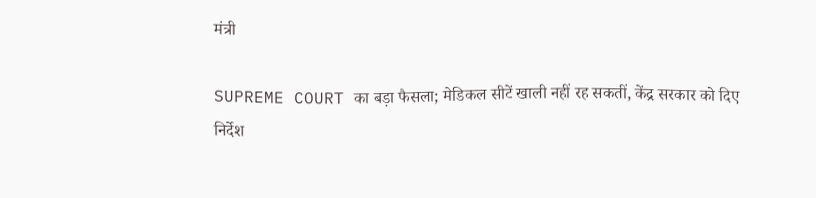मंत्री

SUPREME COURT का बड़ा फैसला; मेडिकल सीटें खाली नहीं रह सकतीं, केंद्र सरकार को दिए निर्देश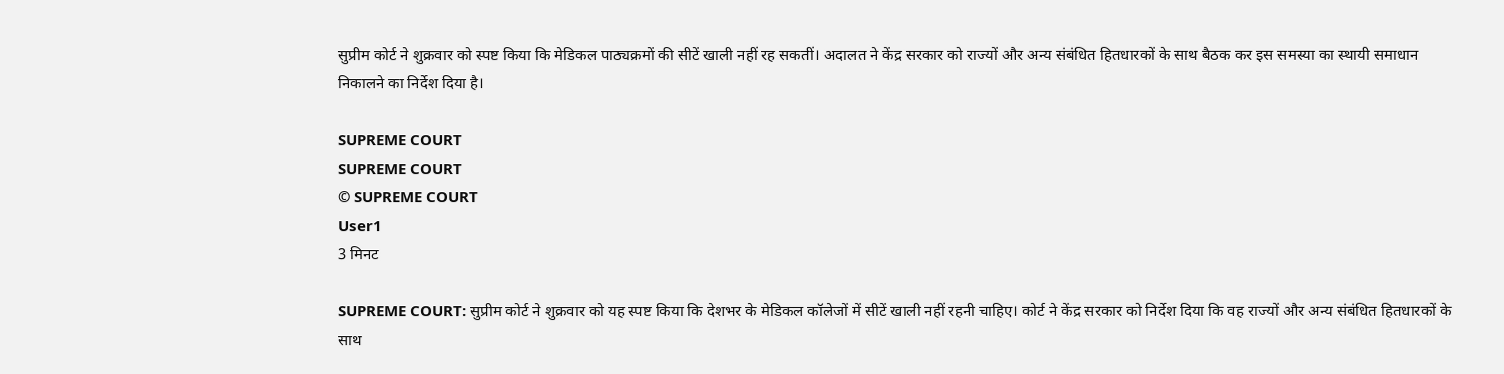सुप्रीम कोर्ट ने शुक्रवार को स्पष्ट किया कि मेडिकल पाठ्यक्रमों की सीटें खाली नहीं रह सकतीं। अदालत ने केंद्र सरकार को राज्यों और अन्य संबंधित हितधारकों के साथ बैठक कर इस समस्या का स्थायी समाधान निकालने का निर्देश दिया है।

SUPREME COURT
SUPREME COURT
© SUPREME COURT
User1
3 मिनट

SUPREME COURT: सुप्रीम कोर्ट ने शुक्रवार को यह स्पष्ट किया कि देशभर के मेडिकल कॉलेजों में सीटें खाली नहीं रहनी चाहिए। कोर्ट ने केंद्र सरकार को निर्देश दिया कि वह राज्यों और अन्य संबंधित हितधारकों के साथ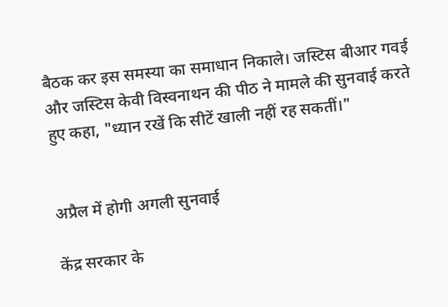बैठक कर इस समस्या का समाधान निकाले। जस्टिस बीआर गवई और जस्टिस केवी विस्वनाथन की पीठ ने मामले की सुनवाई करते हुए कहा, "ध्यान रखें कि सीटें खाली नहीं रह सकतीं।"


अप्रैल में होगी अगली सुनवाई

केंद्र सरकार के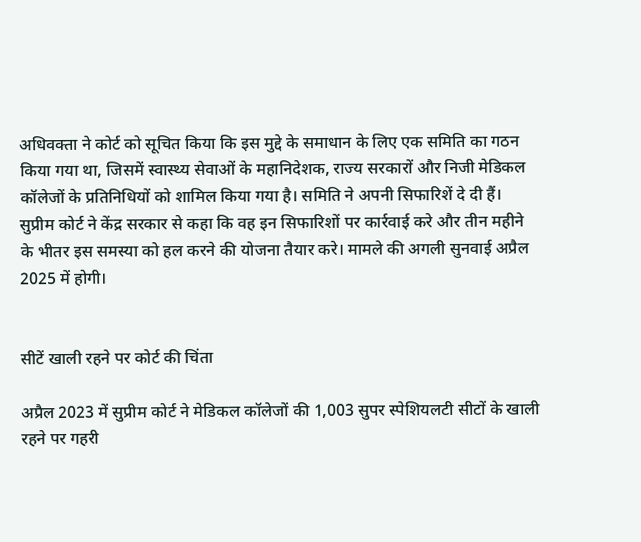अधिवक्ता ने कोर्ट को सूचित किया कि इस मुद्दे के समाधान के लिए एक समिति का गठन किया गया था, जिसमें स्वास्थ्य सेवाओं के महानिदेशक, राज्य सरकारों और निजी मेडिकल कॉलेजों के प्रतिनिधियों को शामिल किया गया है। समिति ने अपनी सिफारिशें दे दी हैं। सुप्रीम कोर्ट ने केंद्र सरकार से कहा कि वह इन सिफारिशों पर कार्रवाई करे और तीन महीने के भीतर इस समस्या को हल करने की योजना तैयार करे। मामले की अगली सुनवाई अप्रैल 2025 में होगी।


सीटें खाली रहने पर कोर्ट की चिंता

अप्रैल 2023 में सुप्रीम कोर्ट ने मेडिकल कॉलेजों की 1,003 सुपर स्पेशियलटी सीटों के खाली रहने पर गहरी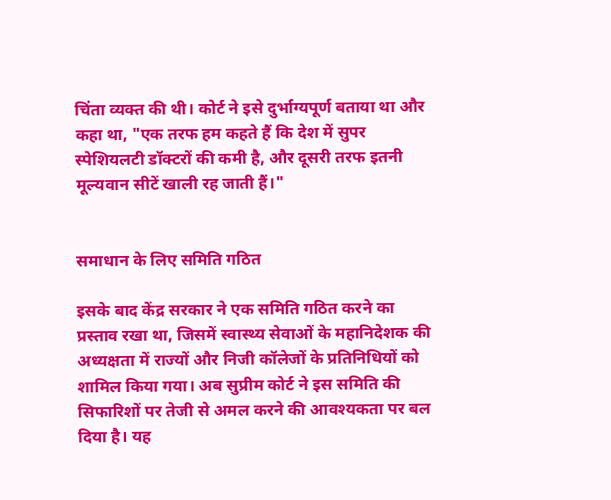चिंता व्यक्त की थी। कोर्ट ने इसे दुर्भाग्यपूर्ण बताया था और कहा था, "एक तरफ हम कहते हैं कि देश में सुपर स्पेशियलटी डॉक्टरों की कमी है, और दूसरी तरफ इतनी मूल्यवान सीटें खाली रह जाती हैं।"


समाधान के लिए समिति गठित

इसके बाद केंद्र सरकार ने एक समिति गठित करने का प्रस्ताव रखा था, जिसमें स्वास्थ्य सेवाओं के महानिदेशक की अध्यक्षता में राज्यों और निजी कॉलेजों के प्रतिनिधियों को शामिल किया गया। अब सुप्रीम कोर्ट ने इस समिति की सिफारिशों पर तेजी से अमल करने की आवश्यकता पर बल दिया है। यह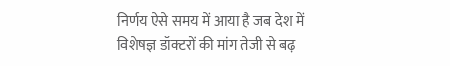निर्णय ऐसे समय में आया है जब देश में विशेषज्ञ डॉक्टरों की मांग तेजी से बढ़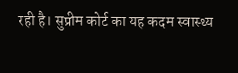रही है। सुप्रीम कोर्ट का यह कदम स्वास्थ्य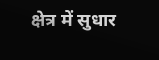क्षेत्र में सुधार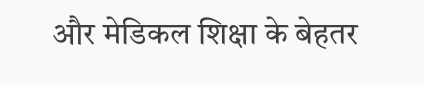और मेडिकल शिक्षा के बेहतर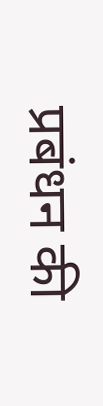प्रबंधन की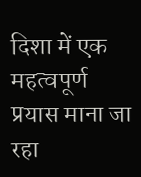दिशा में एक महत्वपूर्ण प्रयास माना जा रहा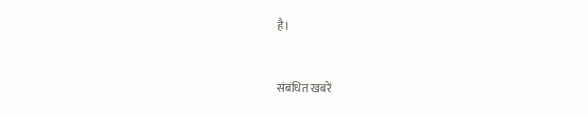है।


संबंधित खबरें